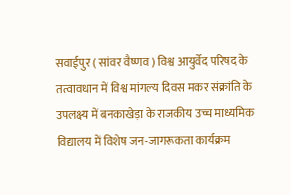सवाईपुर ( सांवर वैष्णव ) विश्व आयुर्वेद परिषद के तत्वावधान में विश्व मांगल्य दिवस मकर संक्रांति के उपलक्ष्य में बनकाखेड़ा के राजकीय उच्च माध्यमिक विद्यालय में विशेष जन-जागरूकता कार्यक्रम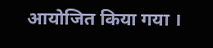आयोजित किया गया ।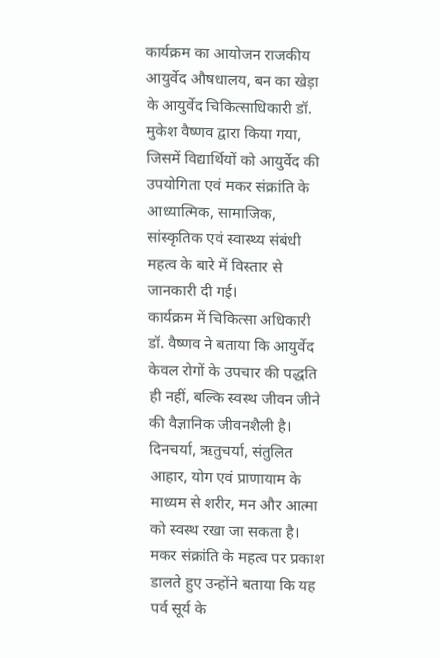कार्यक्रम का आयोजन राजकीय आयुर्वेद औषधालय, बन का खेड़ा के आयुर्वेद चिकित्साधिकारी डॉ. मुकेश वैष्णव द्वारा किया गया, जिसमें विद्यार्थियों को आयुर्वेद की उपयोगिता एवं मकर संक्रांति के आध्यात्मिक, सामाजिक, सांस्कृतिक एवं स्वास्थ्य संबंधी महत्व के बारे में विस्तार से जानकारी दी गई।
कार्यक्रम में चिकित्सा अधिकारी डॉ. वैष्णव ने बताया कि आयुर्वेद केवल रोगों के उपचार की पद्धति ही नहीं, बल्कि स्वस्थ जीवन जीने की वैज्ञानिक जीवनशैली है। दिनचर्या, ऋतुचर्या, संतुलित आहार, योग एवं प्राणायाम के माध्यम से शरीर, मन और आत्मा को स्वस्थ रखा जा सकता है।
मकर संक्रांति के महत्व पर प्रकाश डालते हुए उन्होंने बताया कि यह पर्व सूर्य के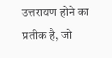उत्तरायण होने का प्रतीक है, जो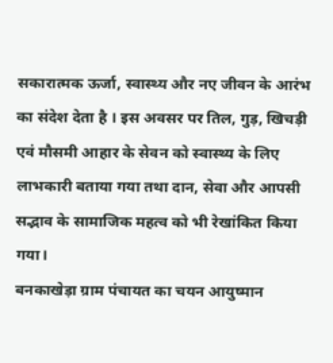सकारात्मक ऊर्जा, स्वास्थ्य और नए जीवन के आरंभ का संदेश देता है । इस अवसर पर तिल, गुड़, खिचड़ी एवं मौसमी आहार के सेवन को स्वास्थ्य के लिए लाभकारी बताया गया तथा दान, सेवा और आपसी सद्भाव के सामाजिक महत्व को भी रेखांकित किया गया।
बनकाखेड़ा ग्राम पंचायत का चयन आयुष्मान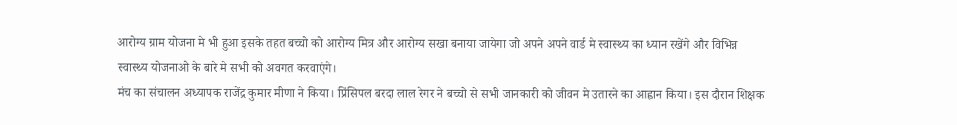आरोग्य ग्राम योजना मे भी हुआ इसके तहत बच्चो को आरोग्य मित्र और आरोग्य सखा बनाया जायेगा जो अपने अपने वार्ड मे स्वास्थ्य का ध्यान रखेंगे और विभिन्न स्वास्थ्य योजनाओ के बारे मे सभी को अवगत करवाएंगे।
मंच का संचालन अध्यापक राजेंद्र कुमार मीणा ने किया। प्रिंसिपल बरदा लाल रेगर ने बच्चो से सभी जानकारी को जीवन मे उतारने का आह्वान किया। इस दौरान शिक्षक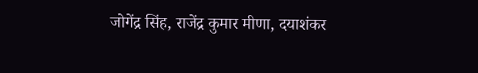जोगेंद्र सिंह, राजेंद्र कुमार मीणा, दयाशंकर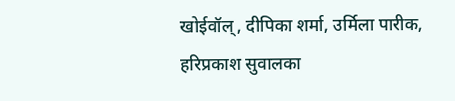खोईवॉल्, दीपिका शर्मा, उर्मिला पारीक, हरिप्रकाश सुवालका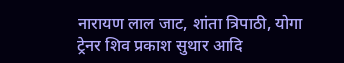नारायण लाल जाट, शांता त्रिपाठी, योगा ट्रेनर शिव प्रकाश सुथार आदि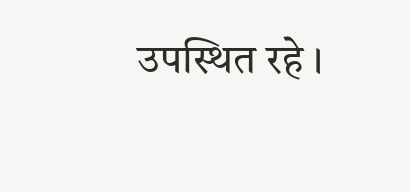उपस्थित रहे ।